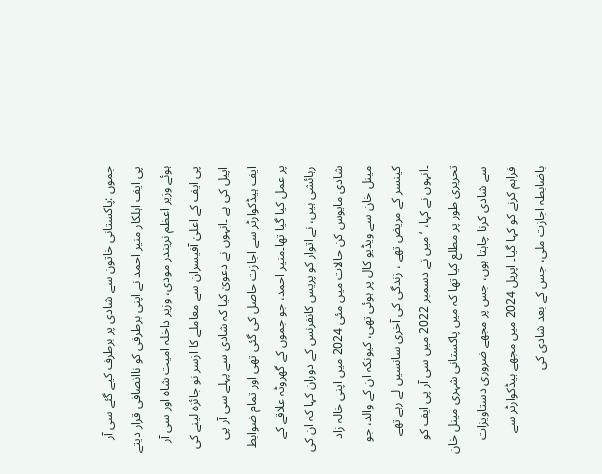جموں :پاکستانی خاتون سے شادی پر برطرف کیے گئے سی آر پی ایف اہلکار منیر احمد نے اپنی برطرفی کو ناانصافی قرار دیتے ہوئے وزیر اعظم نریندر مودی، وزیر داخلہ امیت شاہ اور سی آر پی ایف کے اعلیٰ آفیسران سے معاملے کا ازسر نو جائزہ لینے کی اپیل کی ہے ۔انہوں نے دعویٰ کیا کہ شادی سے پہلے سی آر پی ایف ہیڈکوارٹر سے اجازت حاصل کی گئی تھی اور تمام ضوابط پر عمل کیا گیا تھا۔منیر احمد، جو جموں کے گھروٹہ علاقے کے رہائشی ہیں، نے اتوار کو پریس کانفرنس کے دوران کہا کہ ان کی شادی مایوس کن حالات میں مئی 2024 میں اپنی خالہ زاد مینل خان سے ویڈیو کال پر ہوئی تھی، کیونکہ ان کے والد، جو کینسر کے مریض تھے ، زندگی کی آخری سانسیں لے رہے تھے ۔انہوں نے کہا، ‘میں نے دسمبر 2022 میں سی آر پی ایف کو تحریری طور پر مطلع کیا تھا کہ میں پاکستانی شہری مینل خان سے شادی کرنا چاہتا ہوں، جس پر مجھے ضروری دستاویزات فراہم کرنے کو کہا گیا۔ اپریل 2024 میں مجھے ہیڈکوارٹر سے باضابطہ اجازت ملی، جس کے بعد شادی کی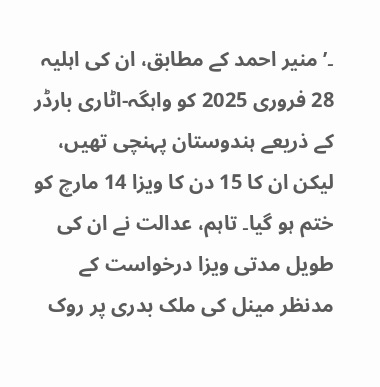۔’منیر احمد کے مطابق، ان کی اہلیہ 28 فروری 2025 کو واہگہ-اٹاری بارڈر کے ذریعے ہندوستان پہنچی تھیں، لیکن ان کا 15 دن کا ویزا 14 مارچ کو ختم ہو گیا۔ تاہم، عدالت نے ان کی طویل مدتی ویزا درخواست کے مدنظر مینل کی ملک بدری پر روک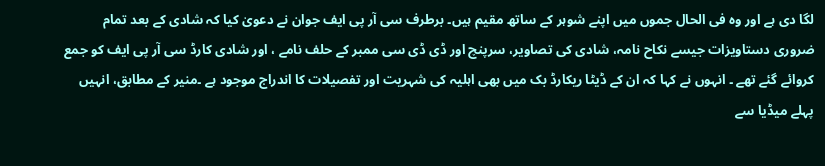لگا دی ہے اور وہ فی الحال جموں میں اپنے شوہر کے ساتھ مقیم ہیں۔ برطرف سی آر پی ایف جوان نے دعویٰ کیا کہ شادی کے بعد تمام ضروری دستاویزات جیسے نکاح نامہ، شادی کی تصاویر، سرپنچ اور ڈی ڈی سی ممبر کے حلف نامے ، اور شادی کارڈ سی آر پی ایف کو جمع کروائے گئے تھے ۔ انہوں نے کہا کہ ان کے ڈیٹا ریکارڈ بک میں بھی اہلیہ کی شہریت اور تفصیلات کا اندراج موجود ہے ۔منیر کے مطابق، انہیں پہلے میڈیا سے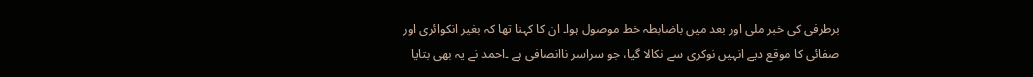برطرفی کی خبر ملی اور بعد میں باضابطہ خط موصول ہوا۔ ان کا کہنا تھا کہ بغیر انکوائری اور صفائی کا موقع دیے انہیں نوکری سے نکالا گیا، جو سراسر ناانصافی ہے ۔احمد نے یہ بھی بتایا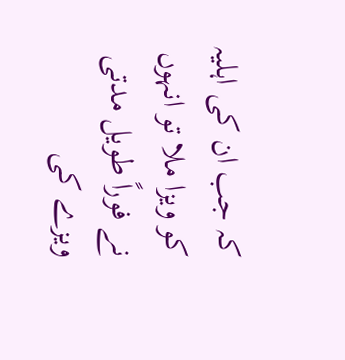کہ جب ان کی اہلیہ کو ویزا ملا تو انہوں نے فوراً طویل مدتی ویزے کی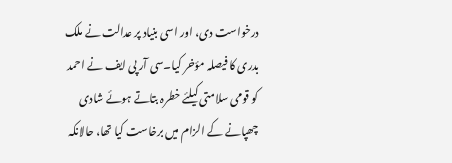درخواست دی، اور اسی بنیاد پر عدالت نے ملک بدری کا فیصلہ مؤخر کیا۔سی آر پی ایف نے احمد کو قومی سلامتی کیلئے خطرہ بتاتے ہوئے شادی چھپانے کے الزام میں برخاست کیا تھا، حالانکہ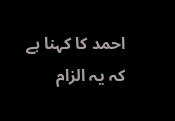احمد کا کہنا ہے کہ یہ الزام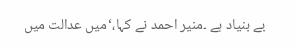بے بنیاد ہے ۔منیر احمد نے کہا،‘میں عدالت میں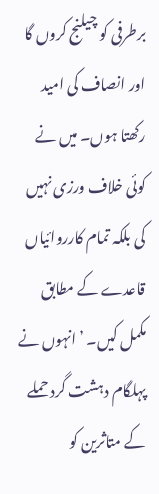برطرفی کو چیلنج کروں گا اور انصاف کی امید رکھتا ہوں۔ میں نے کوئی خلاف ورزی نہیں کی بلکہ تمام کارروائیاں قاعدے کے مطابق مکمل کیں۔ ’انہوں نے پہلگام دہشت گرد حملے کے متاثرین کو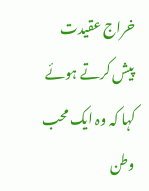خراج عقیدت پیش کرتے ہوئے کہا کہ وہ ایک محب وطن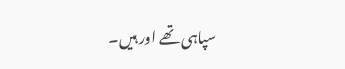سپاہی تھے اور ہیں۔